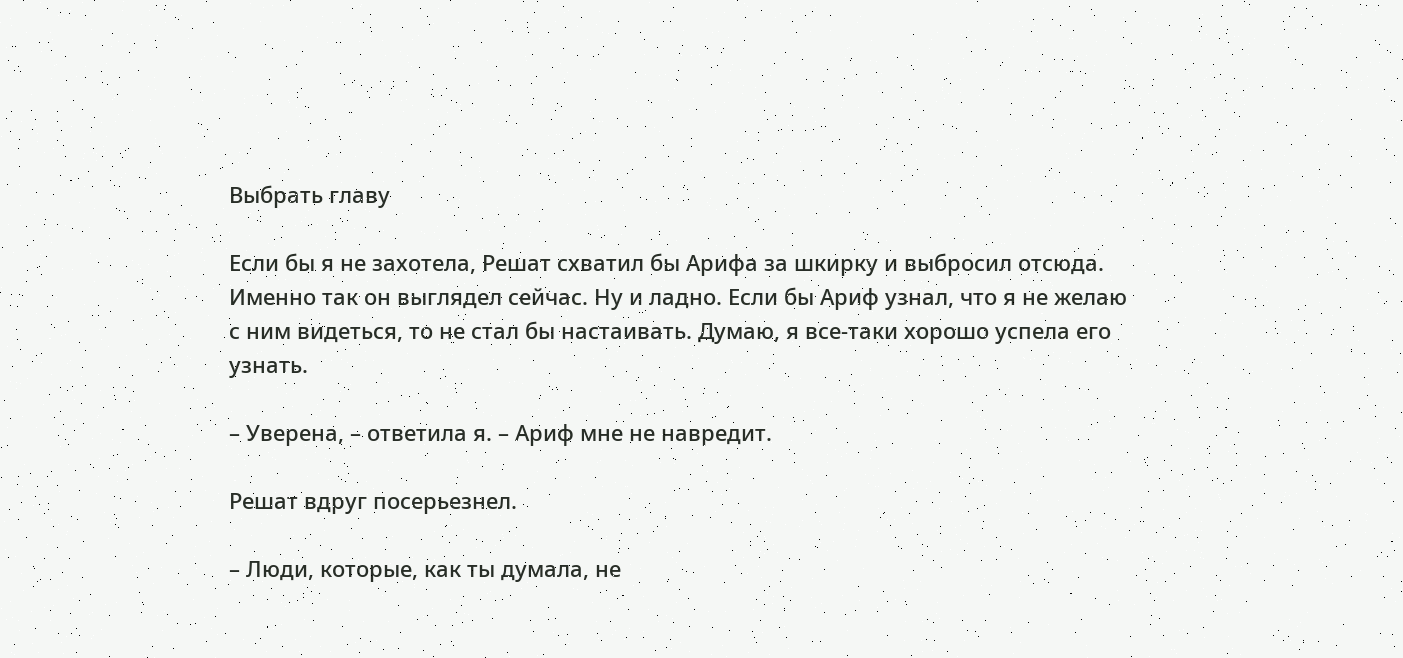Выбрать главу

Если бы я не захотела, Решат схватил бы Арифа за шкирку и выбросил отсюда. Именно так он выглядел сейчас. Ну и ладно. Если бы Ариф узнал, что я не желаю с ним видеться, то не стал бы настаивать. Думаю, я все-таки хорошо успела его узнать.

– Уверена, – ответила я. – Ариф мне не навредит.

Решат вдруг посерьезнел.

– Люди, которые, как ты думала, не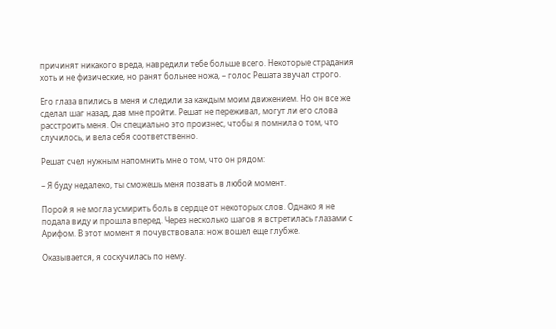причинят никакого вреда, навредили тебе больше всего. Некоторые страдания хоть и не физические, но ранят больнее ножа, – голос Решата звучал строго.

Его глаза впились в меня и следили за каждым моим движением. Но он все же сделал шаг назад, дав мне пройти. Решат не переживал, могут ли его слова расстроить меня. Он специально это произнес, чтобы я помнила о том, что случилось, и вела себя соответственно.

Решат счел нужным напомнить мне о том, что он рядом:

– Я буду недалеко, ты сможешь меня позвать в любой момент.

Порой я не могла усмирить боль в сердце от некоторых слов. Однако я не подала виду и прошла вперед. Через несколько шагов я встретилась глазами с Арифом. В этот момент я почувствовала: нож вошел еще глубже.

Оказывается, я соскучилась по нему.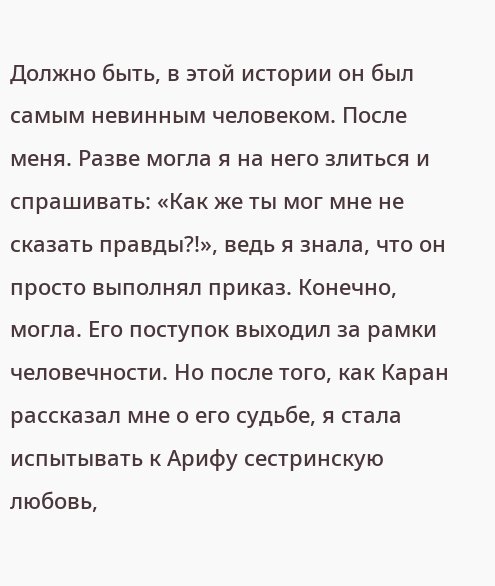Должно быть, в этой истории он был самым невинным человеком. После меня. Разве могла я на него злиться и спрашивать: «Как же ты мог мне не сказать правды?!», ведь я знала, что он просто выполнял приказ. Конечно, могла. Его поступок выходил за рамки человечности. Но после того, как Каран рассказал мне о его судьбе, я стала испытывать к Арифу сестринскую любовь,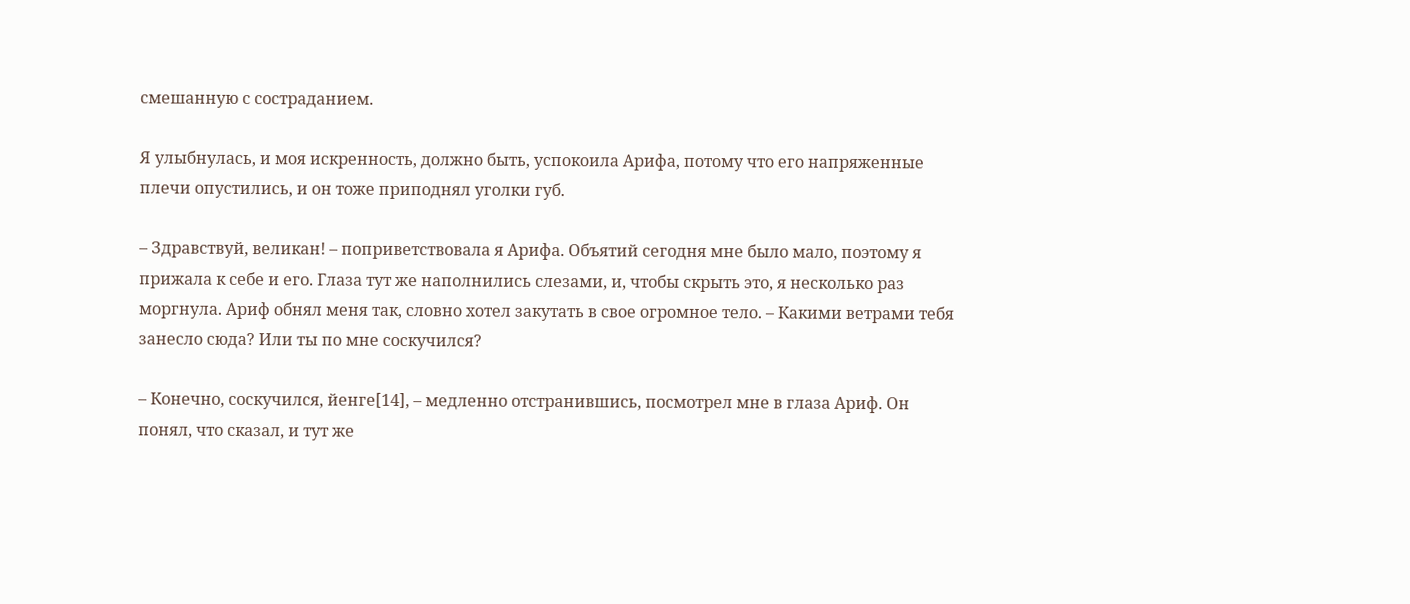смешанную с состраданием.

Я улыбнулась, и моя искренность, должно быть, успокоила Арифа, потому что его напряженные плечи опустились, и он тоже приподнял уголки губ.

– Здравствуй, великан! – поприветствовала я Арифа. Объятий сегодня мне было мало, поэтому я прижала к себе и его. Глаза тут же наполнились слезами, и, чтобы скрыть это, я несколько раз моргнула. Ариф обнял меня так, словно хотел закутать в свое огромное тело. – Какими ветрами тебя занесло сюда? Или ты по мне соскучился?

– Конечно, соскучился, йенге[14], – медленно отстранившись, посмотрел мне в глаза Ариф. Он понял, что сказал, и тут же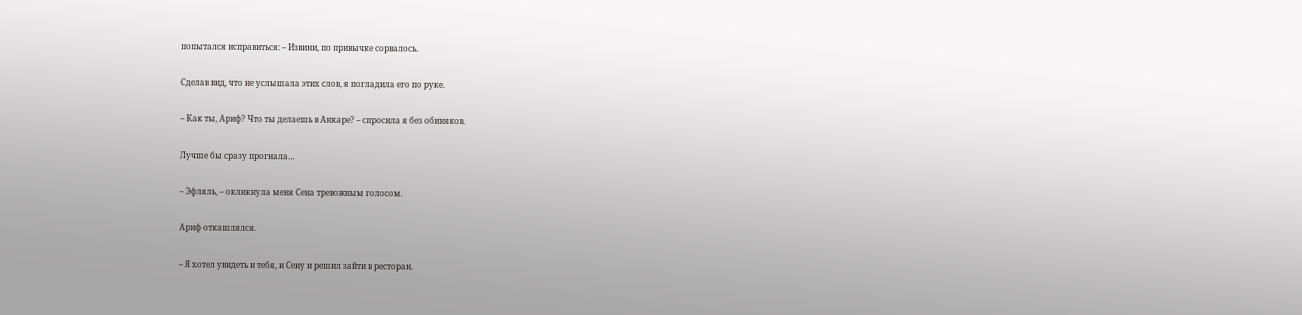попытался исправиться: – Извини, по привычке сорвалось.

Сделав вид, что не услышала этих слов, я погладила его по руке.

– Как ты, Ариф? Что ты делаешь в Анкаре? – спросила я без обиняков.

Лучше бы сразу прогнала…

– Эфляль, – окликнула меня Сена тревожным голосом.

Ариф откашлялся.

– Я хотел увидеть и тебя, и Сену и решил зайти в ресторан.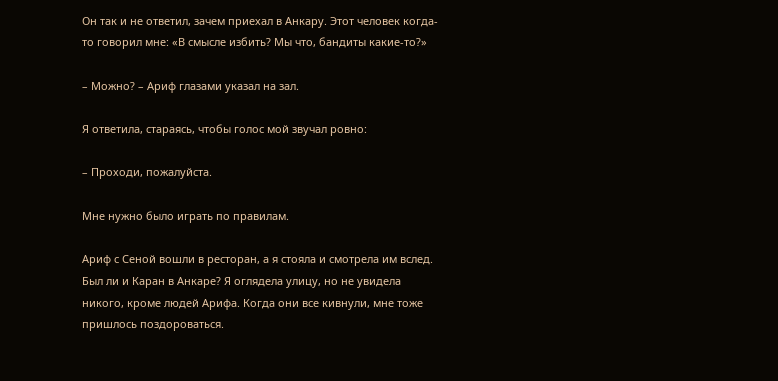Он так и не ответил, зачем приехал в Анкару. Этот человек когда-то говорил мне: «В смысле избить? Мы что, бандиты какие-то?»

– Можно? – Ариф глазами указал на зал.

Я ответила, стараясь, чтобы голос мой звучал ровно:

– Проходи, пожалуйста.

Мне нужно было играть по правилам.

Ариф с Сеной вошли в ресторан, а я стояла и смотрела им вслед. Был ли и Каран в Анкаре? Я оглядела улицу, но не увидела никого, кроме людей Арифа. Когда они все кивнули, мне тоже пришлось поздороваться.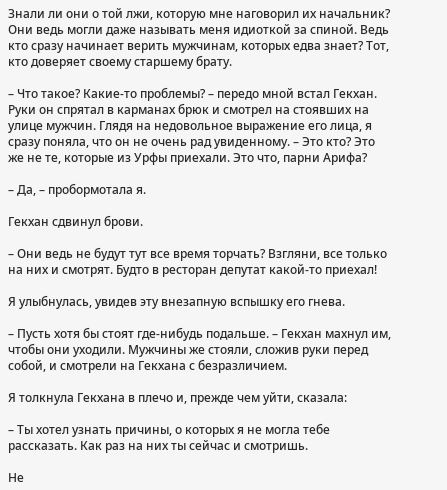Знали ли они о той лжи, которую мне наговорил их начальник? Они ведь могли даже называть меня идиоткой за спиной. Ведь кто сразу начинает верить мужчинам, которых едва знает? Тот, кто доверяет своему старшему брату.

– Что такое? Какие-то проблемы? – передо мной встал Гекхан. Руки он спрятал в карманах брюк и смотрел на стоявших на улице мужчин. Глядя на недовольное выражение его лица, я сразу поняла, что он не очень рад увиденному. – Это кто? Это же не те, которые из Урфы приехали. Это что, парни Арифа?

– Да, – пробормотала я.

Гекхан сдвинул брови.

– Они ведь не будут тут все время торчать? Взгляни, все только на них и смотрят. Будто в ресторан депутат какой-то приехал!

Я улыбнулась, увидев эту внезапную вспышку его гнева.

– Пусть хотя бы стоят где-нибудь подальше. – Гекхан махнул им, чтобы они уходили. Мужчины же стояли, сложив руки перед собой, и смотрели на Гекхана с безразличием.

Я толкнула Гекхана в плечо и, прежде чем уйти, сказала:

– Ты хотел узнать причины, о которых я не могла тебе рассказать. Как раз на них ты сейчас и смотришь.

Не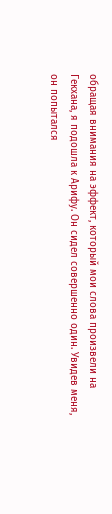обращая внимания на эффект, который мои слова произвели на Гекхана, я подошла к Арифу. Он сидел совершенно один. Увидев меня, он попытался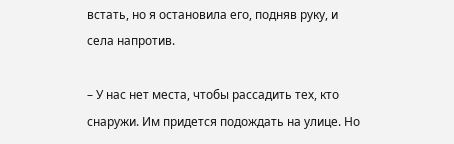встать, но я остановила его, подняв руку, и села напротив.

– У нас нет места, чтобы рассадить тех, кто снаружи. Им придется подождать на улице. Но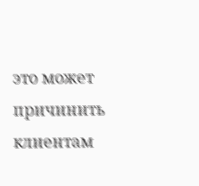это может причинить клиентам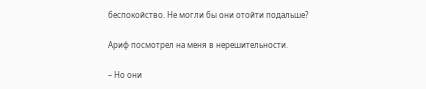беспокойство. Не могли бы они отойти подальше?

Ариф посмотрел на меня в нерешительности.

– Но они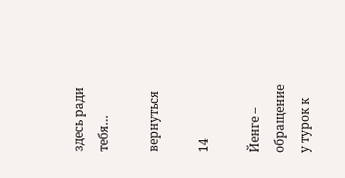здесь ради тебя…

вернуться

14

Йенге – обращение у турок к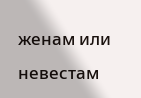женам или невестам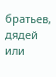братьев, дядей или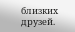близких друзей.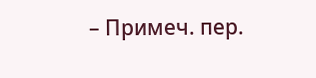– Примеч. пер.